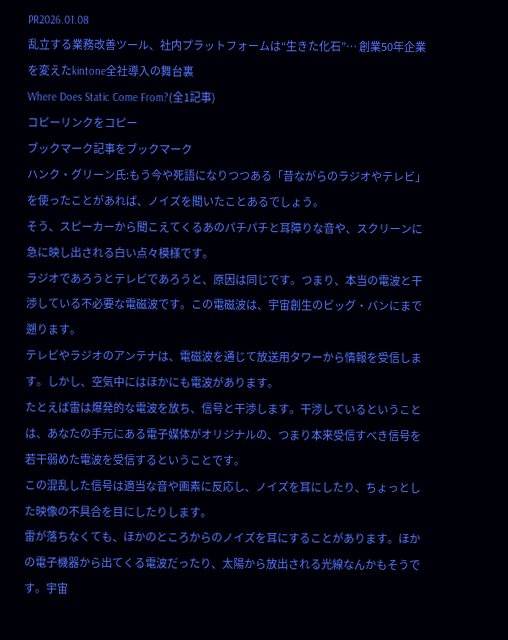PR2026.01.08
乱立する業務改善ツール、社内プラットフォームは“生きた化石”… 創業50年企業を変えたkintone全社導入の舞台裏
Where Does Static Come From?(全1記事)
コピーリンクをコピー
ブックマーク記事をブックマーク
ハンク・グリーン氏:もう今や死語になりつつある「昔ながらのラジオやテレビ」を使ったことがあれば、ノイズを聞いたことあるでしょう。
そう、スピーカーから聞こえてくるあのパチパチと耳障りな音や、スクリーンに急に映し出される白い点々模様です。
ラジオであろうとテレビであろうと、原因は同じです。つまり、本当の電波と干渉している不必要な電磁波です。この電磁波は、宇宙創生のビッグ・バンにまで遡ります。
テレビやラジオのアンテナは、電磁波を通じて放送用タワーから情報を受信します。しかし、空気中にはほかにも電波があります。
たとえば雷は爆発的な電波を放ち、信号と干渉します。干渉しているということは、あなたの手元にある電子媒体がオリジナルの、つまり本来受信すべき信号を若干弱めた電波を受信するということです。
この混乱した信号は適当な音や画素に反応し、ノイズを耳にしたり、ちょっとした映像の不具合を目にしたりします。
雷が落ちなくても、ほかのところからのノイズを耳にすることがあります。ほかの電子機器から出てくる電波だったり、太陽から放出される光線なんかもそうです。宇宙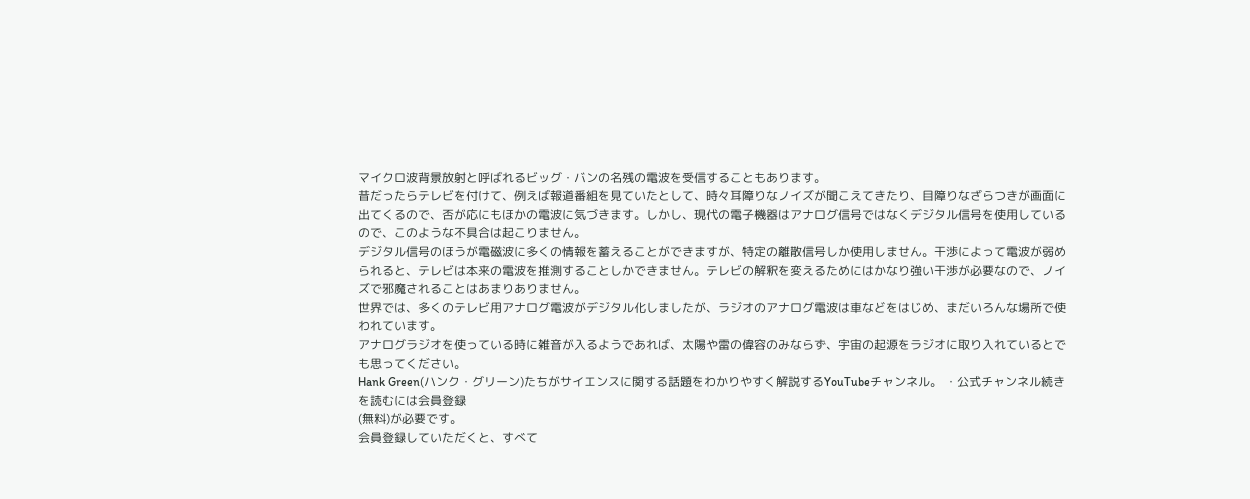マイクロ波背景放射と呼ばれるビッグ・バンの名残の電波を受信することもあります。
昔だったらテレビを付けて、例えば報道番組を見ていたとして、時々耳障りなノイズが聞こえてきたり、目障りなざらつきが画面に出てくるので、否が応にもほかの電波に気づきます。しかし、現代の電子機器はアナログ信号ではなくデジタル信号を使用しているので、このような不具合は起こりません。
デジタル信号のほうが電磁波に多くの情報を蓄えることができますが、特定の離散信号しか使用しません。干渉によって電波が弱められると、テレビは本来の電波を推測することしかできません。テレビの解釈を変えるためにはかなり強い干渉が必要なので、ノイズで邪魔されることはあまりありません。
世界では、多くのテレビ用アナログ電波がデジタル化しましたが、ラジオのアナログ電波は車などをはじめ、まだいろんな場所で使われています。
アナログラジオを使っている時に雑音が入るようであれば、太陽や雷の偉容のみならず、宇宙の起源をラジオに取り入れているとでも思ってください。
Hank Green(ハンク・グリーン)たちがサイエンスに関する話題をわかりやすく解説するYouTubeチャンネル。 ・公式チャンネル続きを読むには会員登録
(無料)が必要です。
会員登録していただくと、すべて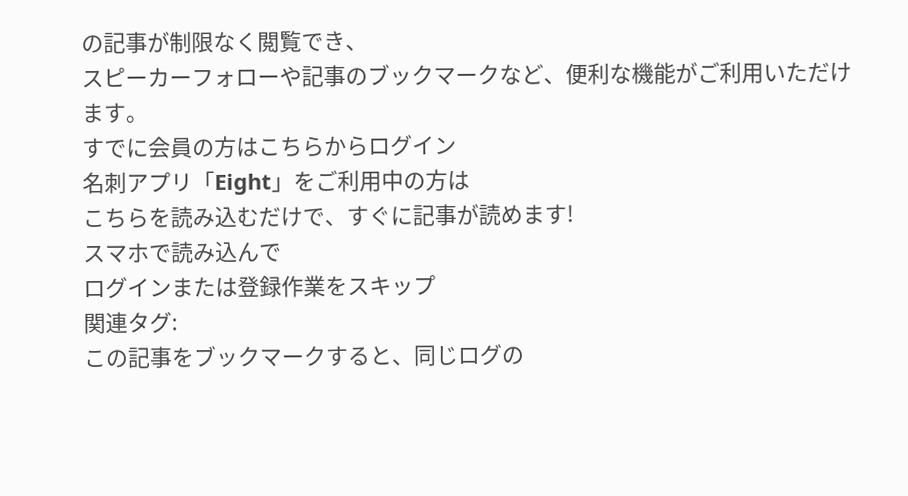の記事が制限なく閲覧でき、
スピーカーフォローや記事のブックマークなど、便利な機能がご利用いただけます。
すでに会員の方はこちらからログイン
名刺アプリ「Eight」をご利用中の方は
こちらを読み込むだけで、すぐに記事が読めます!
スマホで読み込んで
ログインまたは登録作業をスキップ
関連タグ:
この記事をブックマークすると、同じログの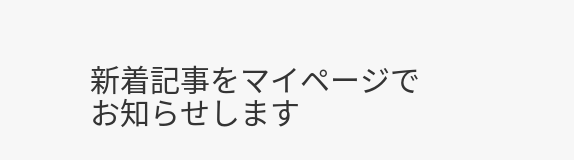新着記事をマイページでお知らせします